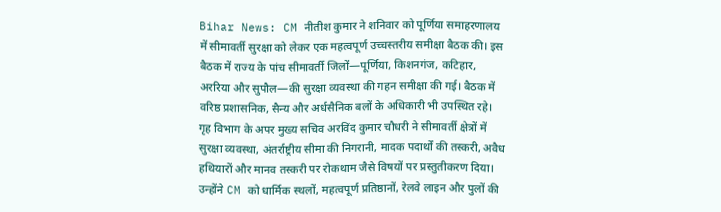Bihar News: CM नीतीश कुमार ने शनिवार को पूर्णिया समाहरणालय में सीमावर्ती सुरक्षा को लेकर एक महत्वपूर्ण उच्चस्तरीय समीक्षा बैठक की। इस बैठक में राज्य के पांच सीमावर्ती जिलों—पूर्णिया, किशनगंज, कटिहार, अररिया और सुपौल—की सुरक्षा व्यवस्था की गहन समीक्षा की गई। बैठक में वरिष्ठ प्रशासनिक, सैन्य और अर्धसैनिक बलों के अधिकारी भी उपस्थित रहे।
गृह विभाग के अपर मुख्य सचिव अरविंद कुमार चौधरी ने सीमावर्ती क्षेत्रों में सुरक्षा व्यवस्था, अंतर्राष्ट्रीय सीमा की निगरानी, मादक पदार्थों की तस्करी, अवैध हथियारों और मानव तस्करी पर रोकथाम जैसे विषयों पर प्रस्तुतीकरण दिया। उन्होंने CM को धार्मिक स्थलों, महत्वपूर्ण प्रतिष्ठानों, रेलवे लाइन और पुलों की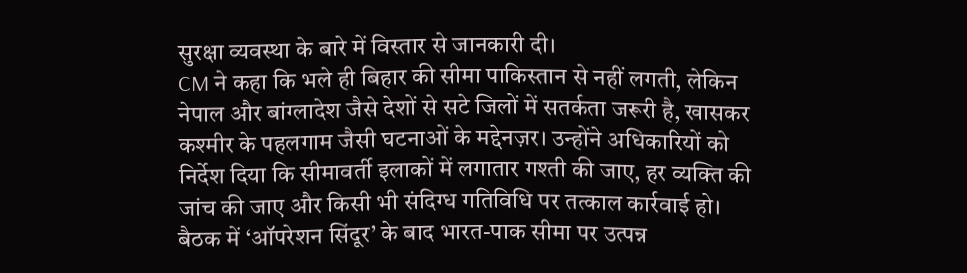सुरक्षा व्यवस्था के बारे में विस्तार से जानकारी दी।
CM ने कहा कि भले ही बिहार की सीमा पाकिस्तान से नहीं लगती, लेकिन नेपाल और बांग्लादेश जैसे देशों से सटे जिलों में सतर्कता जरूरी है, खासकर कश्मीर के पहलगाम जैसी घटनाओं के मद्देनज़र। उन्होंने अधिकारियों को निर्देश दिया कि सीमावर्ती इलाकों में लगातार गश्ती की जाए, हर व्यक्ति की जांच की जाए और किसी भी संदिग्ध गतिविधि पर तत्काल कार्रवाई हो।
बैठक में ‘ऑपरेशन सिंदूर’ के बाद भारत-पाक सीमा पर उत्पन्न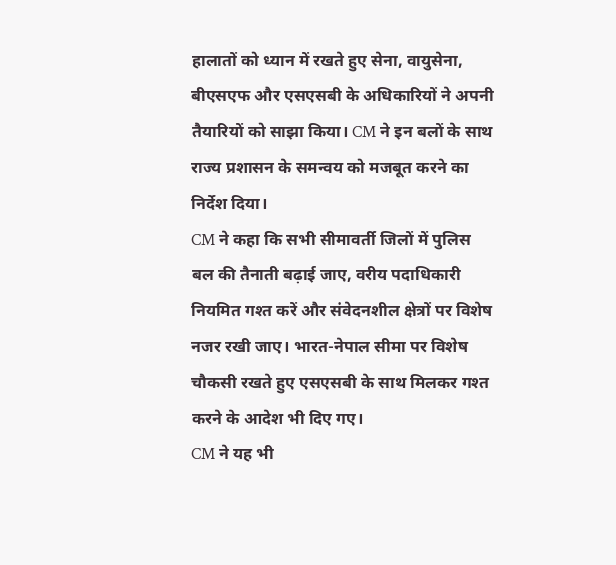हालातों को ध्यान में रखते हुए सेना, वायुसेना, बीएसएफ और एसएसबी के अधिकारियों ने अपनी तैयारियों को साझा किया। CM ने इन बलों के साथ राज्य प्रशासन के समन्वय को मजबूत करने का निर्देश दिया।
CM ने कहा कि सभी सीमावर्ती जिलों में पुलिस बल की तैनाती बढ़ाई जाए, वरीय पदाधिकारी नियमित गश्त करें और संवेदनशील क्षेत्रों पर विशेष नजर रखी जाए। भारत-नेपाल सीमा पर विशेष चौकसी रखते हुए एसएसबी के साथ मिलकर गश्त करने के आदेश भी दिए गए।
CM ने यह भी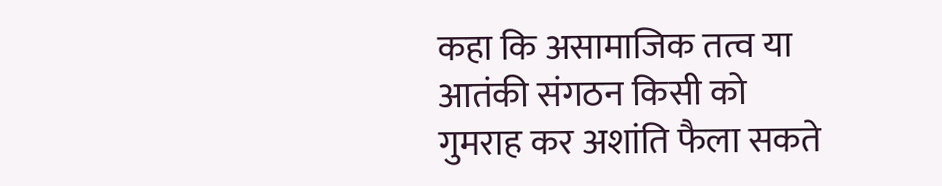कहा कि असामाजिक तत्व या आतंकी संगठन किसी को गुमराह कर अशांति फैला सकते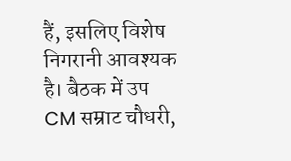हैं, इसलिए विशेष निगरानी आवश्यक है। बैठक में उप CM सम्राट चौधरी,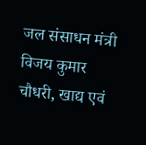जल संसाधन मंत्री विजय कुमार चौधरी, खाद्य एवं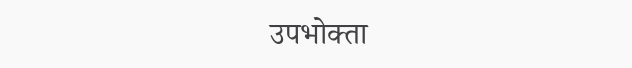उपभोक्ता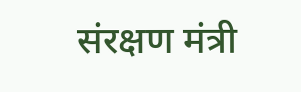संरक्षण मंत्री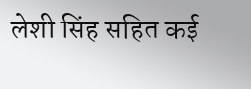लेशी सिंह सहित कई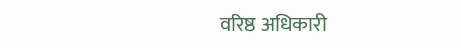वरिष्ठ अधिकारी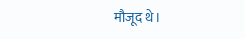मौजूद थे।